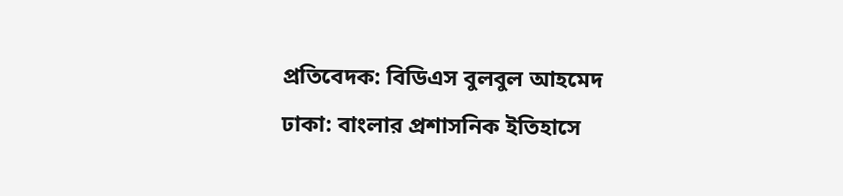প্রতিবেদক: বিডিএস বুলবুল আহমেদ
ঢাকা: বাংলার প্রশাসনিক ইতিহাসে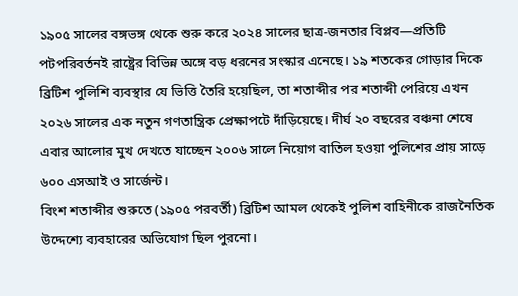১৯০৫ সালের বঙ্গভঙ্গ থেকে শুরু করে ২০২৪ সালের ছাত্র-জনতার বিপ্লব—প্রতিটি পটপরিবর্তনই রাষ্ট্রের বিভিন্ন অঙ্গে বড় ধরনের সংস্কার এনেছে। ১৯ শতকের গোড়ার দিকে ব্রিটিশ পুলিশি ব্যবস্থার যে ভিত্তি তৈরি হয়েছিল, তা শতাব্দীর পর শতাব্দী পেরিয়ে এখন ২০২৬ সালের এক নতুন গণতান্ত্রিক প্রেক্ষাপটে দাঁড়িয়েছে। দীর্ঘ ২০ বছরের বঞ্চনা শেষে এবার আলোর মুখ দেখতে যাচ্ছেন ২০০৬ সালে নিয়োগ বাতিল হওয়া পুলিশের প্রায় সাড়ে ৬০০ এসআই ও সার্জেন্ট।
বিংশ শতাব্দীর শুরুতে (১৯০৫ পরবর্তী) ব্রিটিশ আমল থেকেই পুলিশ বাহিনীকে রাজনৈতিক উদ্দেশ্যে ব্যবহারের অভিযোগ ছিল পুরনো।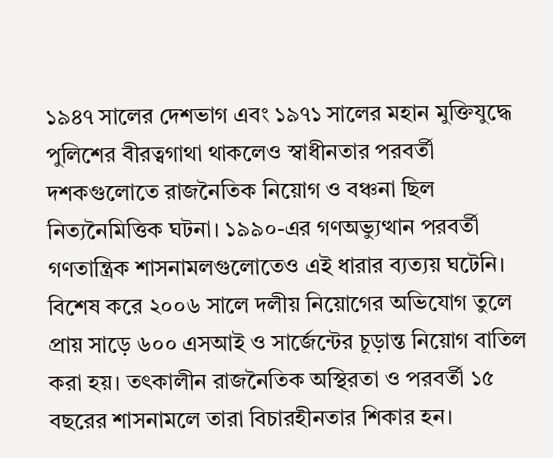১৯৪৭ সালের দেশভাগ এবং ১৯৭১ সালের মহান মুক্তিযুদ্ধে পুলিশের বীরত্বগাথা থাকলেও স্বাধীনতার পরবর্তী দশকগুলোতে রাজনৈতিক নিয়োগ ও বঞ্চনা ছিল নিত্যনৈমিত্তিক ঘটনা। ১৯৯০-এর গণঅভ্যুত্থান পরবর্তী গণতান্ত্রিক শাসনামলগুলোতেও এই ধারার ব্যত্যয় ঘটেনি।
বিশেষ করে ২০০৬ সালে দলীয় নিয়োগের অভিযোগ তুলে প্রায় সাড়ে ৬০০ এসআই ও সার্জেন্টের চূড়ান্ত নিয়োগ বাতিল করা হয়। তৎকালীন রাজনৈতিক অস্থিরতা ও পরবর্তী ১৫ বছরের শাসনামলে তারা বিচারহীনতার শিকার হন।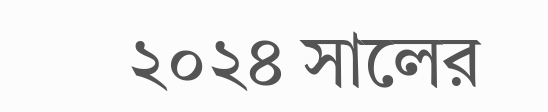২০২৪ সালের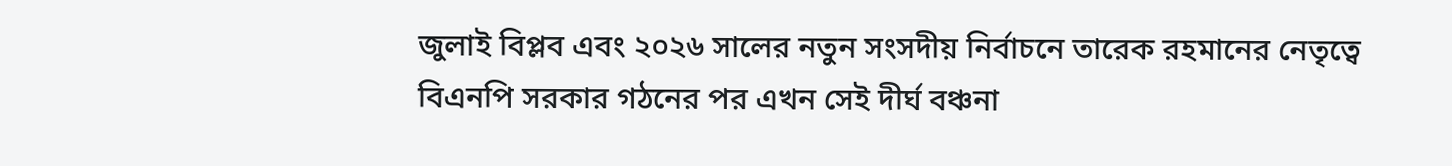জুলাই বিপ্লব এবং ২০২৬ সালের নতুন সংসদীয় নির্বাচনে তারেক রহমানের নেতৃত্বে বিএনপি সরকার গঠনের পর এখন সেই দীর্ঘ বঞ্চনা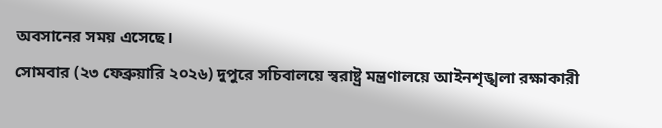অবসানের সময় এসেছে।
সোমবার (২৩ ফেব্রুয়ারি ২০২৬) দুপুরে সচিবালয়ে স্বরাষ্ট্র মন্ত্রণালয়ে আইনশৃঙ্খলা রক্ষাকারী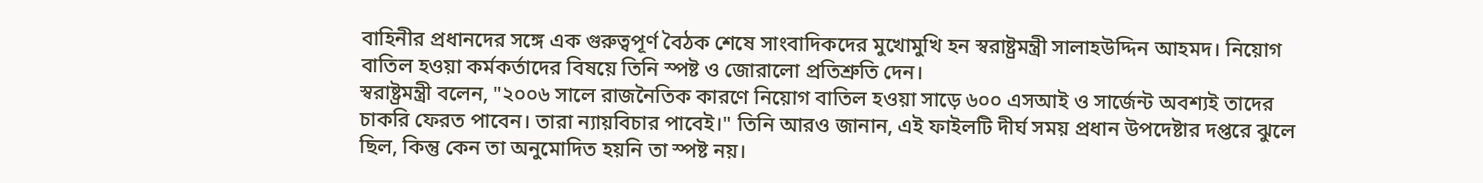বাহিনীর প্রধানদের সঙ্গে এক গুরুত্বপূর্ণ বৈঠক শেষে সাংবাদিকদের মুখোমুখি হন স্বরাষ্ট্রমন্ত্রী সালাহউদ্দিন আহমদ। নিয়োগ বাতিল হওয়া কর্মকর্তাদের বিষয়ে তিনি স্পষ্ট ও জোরালো প্রতিশ্রুতি দেন।
স্বরাষ্ট্রমন্ত্রী বলেন, "২০০৬ সালে রাজনৈতিক কারণে নিয়োগ বাতিল হওয়া সাড়ে ৬০০ এসআই ও সার্জেন্ট অবশ্যই তাদের চাকরি ফেরত পাবেন। তারা ন্যায়বিচার পাবেই।" তিনি আরও জানান, এই ফাইলটি দীর্ঘ সময় প্রধান উপদেষ্টার দপ্তরে ঝুলে ছিল, কিন্তু কেন তা অনুমোদিত হয়নি তা স্পষ্ট নয়।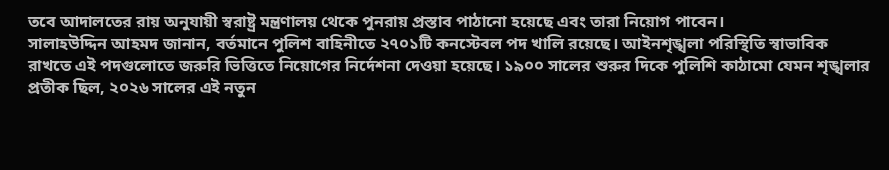তবে আদালতের রায় অনুযায়ী স্বরাষ্ট্র মন্ত্রণালয় থেকে পুনরায় প্রস্তাব পাঠানো হয়েছে এবং তারা নিয়োগ পাবেন।
সালাহউদ্দিন আহমদ জানান, বর্তমানে পুলিশ বাহিনীতে ২৭০১টি কনস্টেবল পদ খালি রয়েছে। আইনশৃঙ্খলা পরিস্থিতি স্বাভাবিক রাখতে এই পদগুলোতে জরুরি ভিত্তিতে নিয়োগের নির্দেশনা দেওয়া হয়েছে। ১৯০০ সালের শুরুর দিকে পুলিশি কাঠামো যেমন শৃঙ্খলার প্রতীক ছিল, ২০২৬ সালের এই নতুন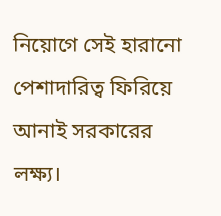নিয়োগে সেই হারানো পেশাদারিত্ব ফিরিয়ে আনাই সরকারের লক্ষ্য।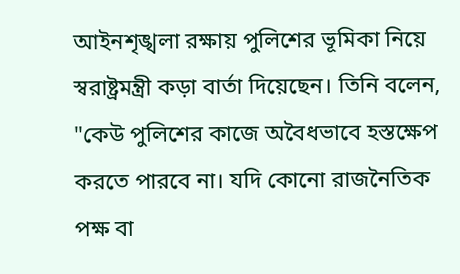আইনশৃঙ্খলা রক্ষায় পুলিশের ভূমিকা নিয়ে স্বরাষ্ট্রমন্ত্রী কড়া বার্তা দিয়েছেন। তিনি বলেন, "কেউ পুলিশের কাজে অবৈধভাবে হস্তক্ষেপ করতে পারবে না। যদি কোনো রাজনৈতিক পক্ষ বা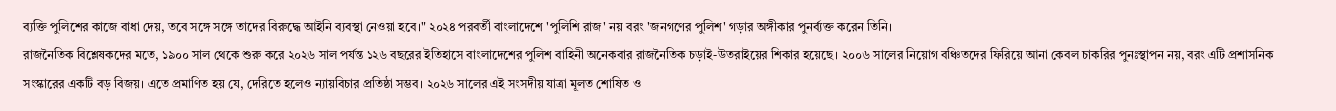ব্যক্তি পুলিশের কাজে বাধা দেয়, তবে সঙ্গে সঙ্গে তাদের বিরুদ্ধে আইনি ব্যবস্থা নেওয়া হবে।" ২০২৪ পরবর্তী বাংলাদেশে 'পুলিশি রাজ' নয় বরং 'জনগণের পুলিশ' গড়ার অঙ্গীকার পুনর্ব্যক্ত করেন তিনি।
রাজনৈতিক বিশ্লেষকদের মতে, ১৯০০ সাল থেকে শুরু করে ২০২৬ সাল পর্যন্ত ১২৬ বছরের ইতিহাসে বাংলাদেশের পুলিশ বাহিনী অনেকবার রাজনৈতিক চড়াই-উতরাইয়ের শিকার হয়েছে। ২০০৬ সালের নিয়োগ বঞ্চিতদের ফিরিয়ে আনা কেবল চাকরির পুনঃস্থাপন নয়, বরং এটি প্রশাসনিক সংস্কারের একটি বড় বিজয়। এতে প্রমাণিত হয় যে, দেরিতে হলেও ন্যায়বিচার প্রতিষ্ঠা সম্ভব। ২০২৬ সালের এই সংসদীয় যাত্রা মূলত শোষিত ও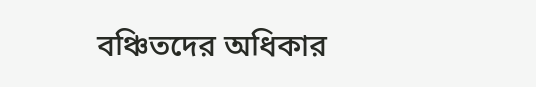বঞ্চিতদের অধিকার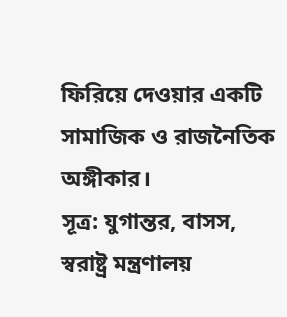ফিরিয়ে দেওয়ার একটি সামাজিক ও রাজনৈতিক অঙ্গীকার।
সূত্র: যুগান্তর, বাসস, স্বরাষ্ট্র মন্ত্রণালয়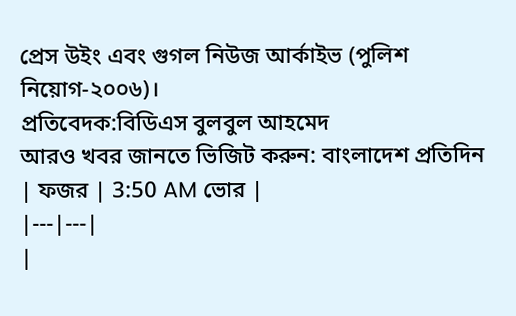প্রেস উইং এবং গুগল নিউজ আর্কাইভ (পুলিশ নিয়োগ-২০০৬)।
প্রতিবেদক:বিডিএস বুলবুল আহমেদ
আরও খবর জানতে ভিজিট করুন: বাংলাদেশ প্রতিদিন
| ফজর | 3:50 AM ভোর |
|---|---|
|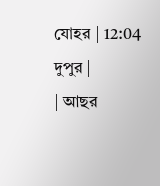যোহর | 12:04 দুপুর |
| আছর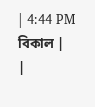| 4:44 PM বিকাল |
|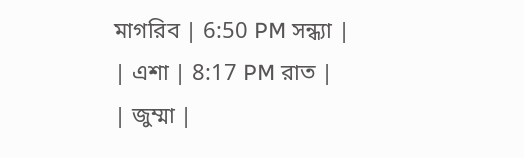মাগরিব | 6:50 PM সন্ধ্যা |
| এশা | 8:17 PM রাত |
| জুম্মা |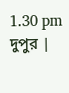1.30 pm দুপুর |